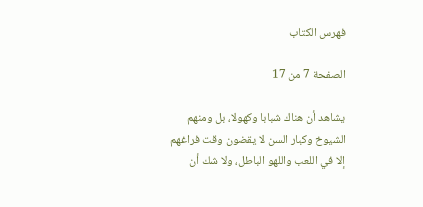فهرس الكتاب

الصفحة 7 من 17

يشاهد أن هناك شبابا وكهولا، بل ومنهم الشيوخ وكبار السن لا يقضون وقت فراغهم إلا في اللعب واللهو الباطل، ولا شك أن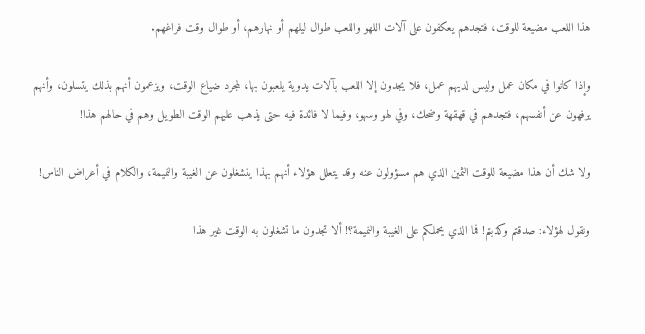هذا اللعب مضيعة للوقت، فتجدهم يعكفون على آلات اللهو واللعب طوال ليلهم أو نهارهم، أو طوال وقت فراغهم.

وإذا كانوا في مكان عمل وليس لديهم عمل، فلا يجدون إلا اللعب بآلات يدوية يلعبون بها، لمجرد ضياع الوقت، ويزعمون أنهم بذلك يتسلون، وأنهم يرفهون عن أنفسهم، فتجدهم في قهقهة وضحك، وفي لهو وسهو، وفيما لا فائدة فيه حتى يذهب عليهم الوقت الطويل وهم في حالهم هذا!

ولا شك أن هذا مضيعة للوقت الثمين الذي هم مسؤولون عنه وقد يتعلل هؤلاء أنهم بهذا ينشغلون عن الغيبة والنميمة، والكلام في أعراض الناس!

ونقول لهؤلاء: صدقتم وكذبتم! فما الذي يحملكم على الغيبة والنميمة؟! ألا تجدون ما تشغلون به الوقت غير هذا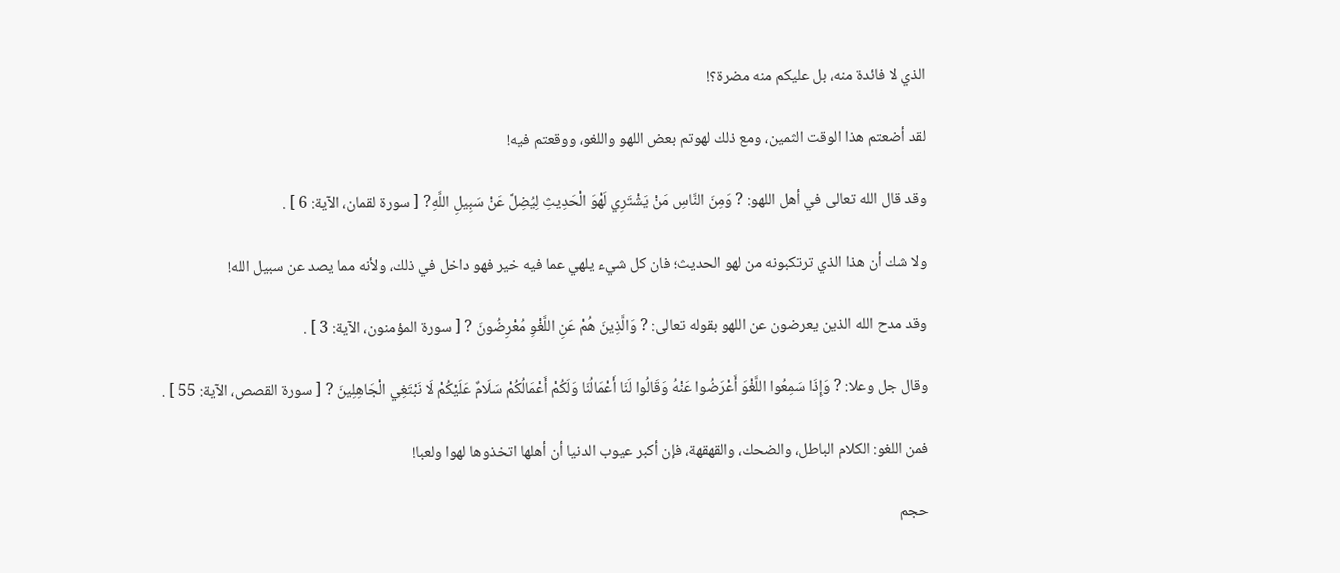الذي لا فائدة منه، بل عليكم منه مضرة؟!

لقد أضعتم هذا الوقت الثمين، ومع ذلك لهوتم بعض اللهو واللغو، ووقعتم فيه!

وقد قال الله تعالى في أهل اللهو: ? وَمِنَ النَّاسِ مَنْ يَشْتَرِي لَهْوَ الْحَدِيثِ لِيُضِلَّ عَنْ سَبِيلِ اللَّهِ? [ سورة لقمان، الآية: 6 ] .

ولا شك أن هذا الذي ترتكبونه من لهو الحديث؛ فان كل شيء يلهي عما فيه خير فهو داخل في ذلك، ولأنه مما يصد عن سبيل الله!

وقد مدح الله الذين يعرضون عن اللهو بقوله تعالى: ? وَالَّذِينَ هُمْ عَنِ اللَّغْوِ مُعْرِضُونَ ? [ سورة المؤمنون، الآية: 3 ] .

وقال جل وعلا: ? وَإِذَا سَمِعُوا اللَّغْوَ أَعْرَضُوا عَنْهُ وَقَالُوا لَنَا أَعْمَالُنَا وَلَكُمْ أَعْمَالُكُمْ سَلَامٌ عَلَيْكُمْ لَا نَبْتَغِي الْجَاهِلِينَ ? [ سورة القصص، الآية: 55 ] .

فمن اللغو: الكلام الباطل، والضحك، والقهقهة، فإن أكبر عيوب الدنيا أن أهلها اتخذوها لهوا ولعبا!

حجم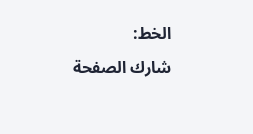الخط:
شارك الصفحة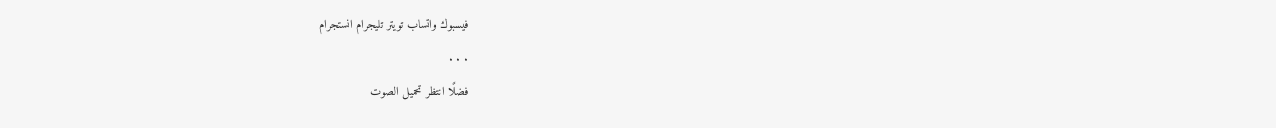فيسبوك واتساب تويتر تليجرام انستجرام
. . .
فضلًا انتظر تحميل الصوت